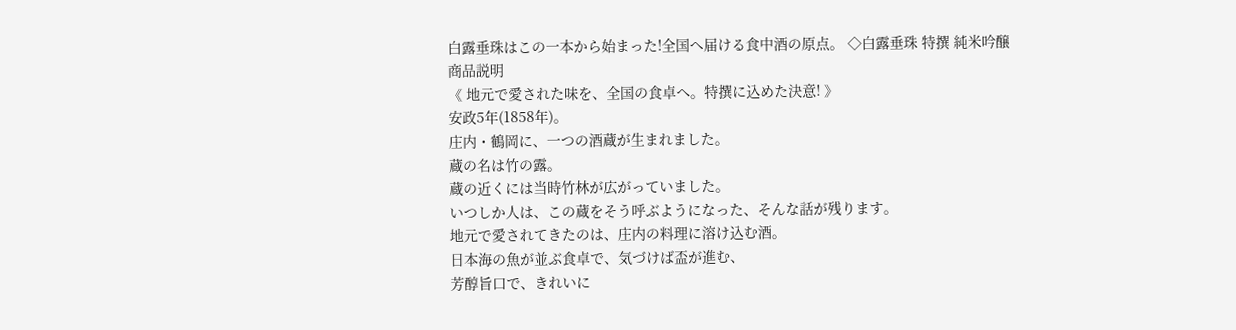白露垂珠はこの一本から始まった!全国へ届ける食中酒の原点。 ◇白露垂珠 特撰 純米吟醸
商品説明
《 地元で愛された味を、全国の食卓へ。特撰に込めた決意! 》
安政5年(1858年)。
庄内・鶴岡に、一つの酒蔵が生まれました。
蔵の名は竹の露。
蔵の近くには当時竹林が広がっていました。
いつしか人は、この蔵をそう呼ぶようになった、そんな話が残ります。
地元で愛されてきたのは、庄内の料理に溶け込む酒。
日本海の魚が並ぶ食卓で、気づけば盃が進む、
芳醇旨口で、きれいに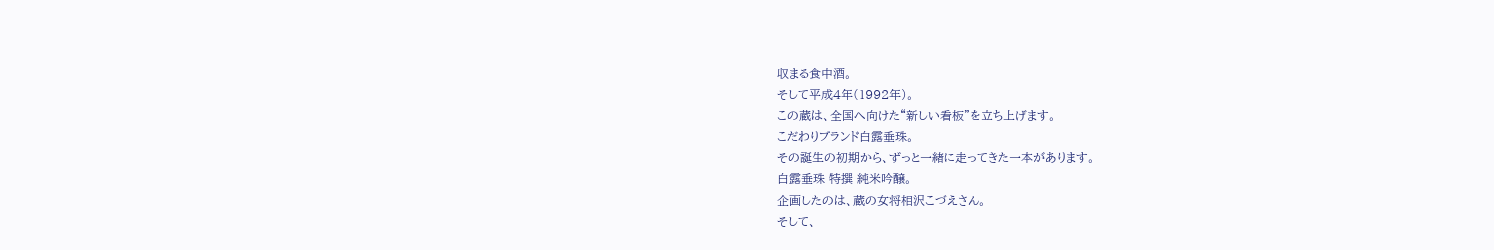収まる食中酒。
そして平成4年(1992年)。
この蔵は、全国へ向けた“新しい看板”を立ち上げます。
こだわりブランド白露垂珠。
その誕生の初期から、ずっと一緒に走ってきた一本があります。
白露垂珠 特撰 純米吟醸。
企画したのは、蔵の女将相沢こづえさん。
そして、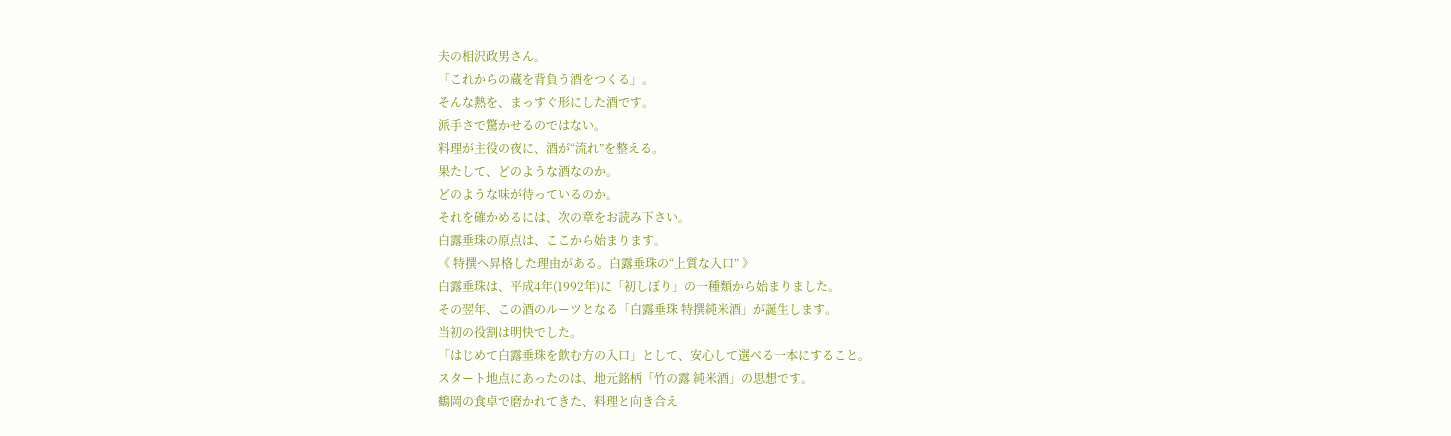夫の相沢政男さん。
「これからの蔵を背負う酒をつくる」。
そんな熱を、まっすぐ形にした酒です。
派手さで驚かせるのではない。
料理が主役の夜に、酒が“流れ”を整える。
果たして、どのような酒なのか。
どのような味が待っているのか。
それを確かめるには、次の章をお読み下さい。
白露垂珠の原点は、ここから始まります。
《 特撰へ昇格した理由がある。白露垂珠の“上質な入口” 》
白露垂珠は、平成4年(1992年)に「初しぼり」の一種類から始まりました。
その翌年、この酒のルーツとなる「白露垂珠 特撰純米酒」が誕生します。
当初の役割は明快でした。
「はじめて白露垂珠を飲む方の入口」として、安心して選べる一本にすること。
スタート地点にあったのは、地元銘柄「竹の露 純米酒」の思想です。
鶴岡の食卓で磨かれてきた、料理と向き合え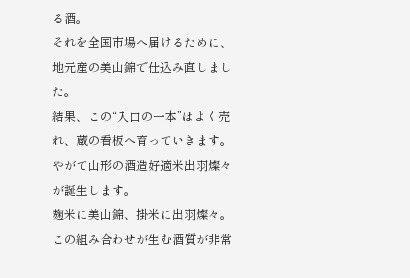る酒。
それを全国市場へ届けるために、地元産の美山錦で仕込み直しました。
結果、この“入口の一本”はよく売れ、蔵の看板へ育っていきます。
やがて山形の酒造好適米出羽燦々が誕生します。
麹米に美山錦、掛米に出羽燦々。
この組み合わせが生む酒質が非常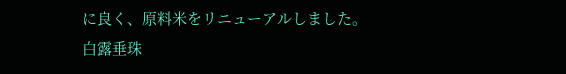に良く、原料米をリニューアルしました。
白露垂珠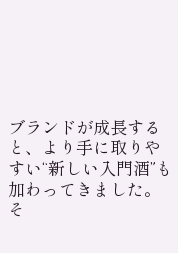ブランドが成長すると、より手に取りやすい“新しい入門酒”も加わってきました。
そ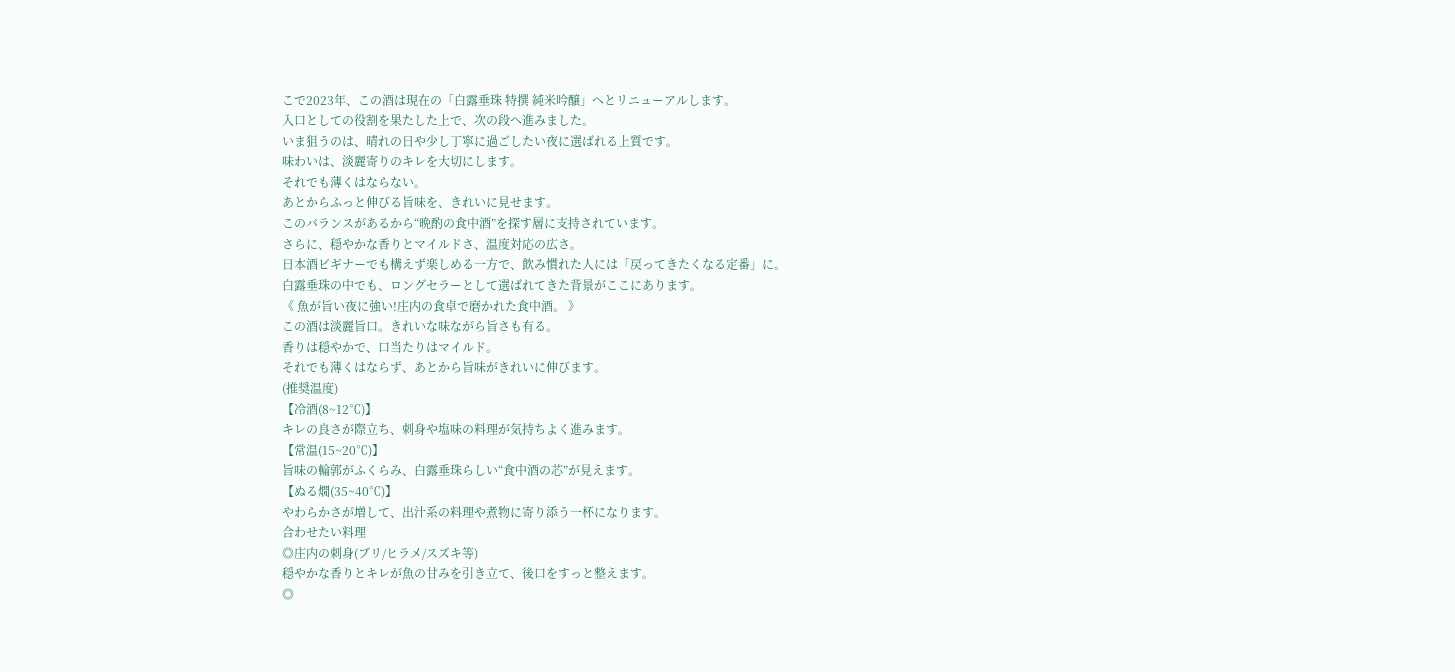こで2023年、この酒は現在の「白露垂珠 特撰 純米吟醸」へとリニューアルします。
入口としての役割を果たした上で、次の段へ進みました。
いま狙うのは、晴れの日や少し丁寧に過ごしたい夜に選ばれる上質です。
味わいは、淡麗寄りのキレを大切にします。
それでも薄くはならない。
あとからふっと伸びる旨味を、きれいに見せます。
このバランスがあるから“晩酌の食中酒”を探す層に支持されています。
さらに、穏やかな香りとマイルドさ、温度対応の広さ。
日本酒ビギナーでも構えず楽しめる一方で、飲み慣れた人には「戻ってきたくなる定番」に。
白露垂珠の中でも、ロングセラーとして選ばれてきた背景がここにあります。
《 魚が旨い夜に強い!庄内の食卓で磨かれた食中酒。 》
この酒は淡麗旨口。きれいな味ながら旨さも有る。
香りは穏やかで、口当たりはマイルド。
それでも薄くはならず、あとから旨味がきれいに伸びます。
(推奨温度)
【冷酒(8~12℃)】
キレの良さが際立ち、刺身や塩味の料理が気持ちよく進みます。
【常温(15~20℃)】
旨味の輪郭がふくらみ、白露垂珠らしい“食中酒の芯”が見えます。
【ぬる燗(35~40℃)】
やわらかさが増して、出汁系の料理や煮物に寄り添う一杯になります。
合わせたい料理
◎庄内の刺身(ブリ/ヒラメ/スズキ等)
穏やかな香りとキレが魚の甘みを引き立て、後口をすっと整えます。
◎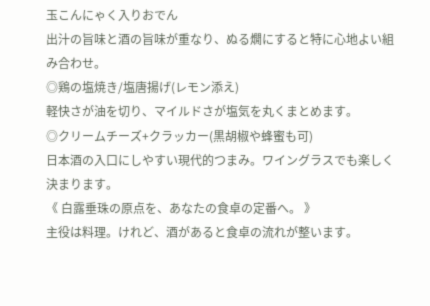玉こんにゃく入りおでん
出汁の旨味と酒の旨味が重なり、ぬる燗にすると特に心地よい組み合わせ。
◎鶏の塩焼き/塩唐揚げ(レモン添え)
軽快さが油を切り、マイルドさが塩気を丸くまとめます。
◎クリームチーズ+クラッカー(黒胡椒や蜂蜜も可)
日本酒の入口にしやすい現代的つまみ。ワイングラスでも楽しく決まります。
《 白露垂珠の原点を、あなたの食卓の定番へ。 》
主役は料理。けれど、酒があると食卓の流れが整います。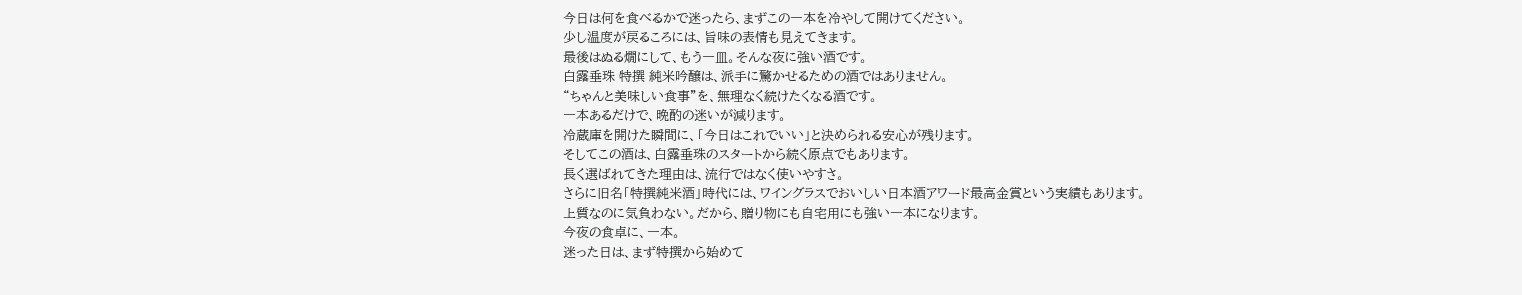今日は何を食べるかで迷ったら、まずこの一本を冷やして開けてください。
少し温度が戻るころには、旨味の表情も見えてきます。
最後はぬる燗にして、もう一皿。そんな夜に強い酒です。
白露垂珠 特撰 純米吟醸は、派手に驚かせるための酒ではありません。
“ちゃんと美味しい食事”を、無理なく続けたくなる酒です。
一本あるだけで、晩酌の迷いが減ります。
冷蔵庫を開けた瞬間に、「今日はこれでいい」と決められる安心が残ります。
そしてこの酒は、白露垂珠のスタートから続く原点でもあります。
長く選ばれてきた理由は、流行ではなく使いやすさ。
さらに旧名「特撰純米酒」時代には、ワイングラスでおいしい日本酒アワード最高金賞という実績もあります。
上質なのに気負わない。だから、贈り物にも自宅用にも強い一本になります。
今夜の食卓に、一本。
迷った日は、まず特撰から始めて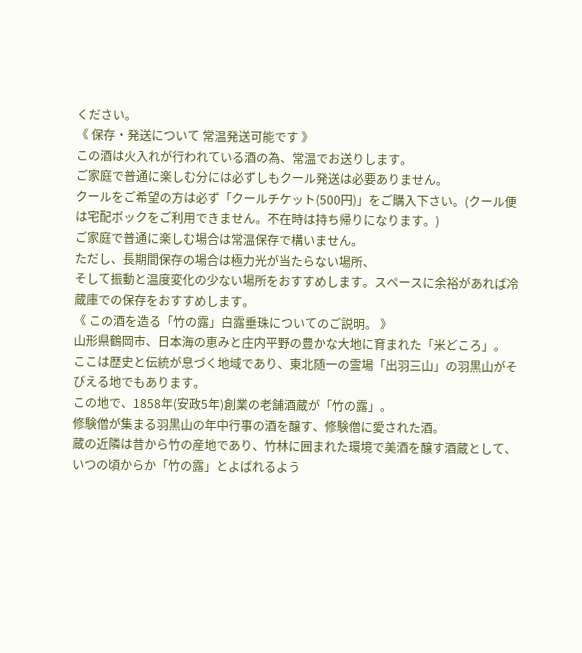ください。
《 保存・発送について 常温発送可能です 》
この酒は火入れが行われている酒の為、常温でお送りします。
ご家庭で普通に楽しむ分には必ずしもクール発送は必要ありません。
クールをご希望の方は必ず「クールチケット(500円)」をご購入下さい。(クール便は宅配ボックをご利用できません。不在時は持ち帰りになります。)
ご家庭で普通に楽しむ場合は常温保存で構いません。
ただし、長期間保存の場合は極力光が当たらない場所、
そして振動と温度変化の少ない場所をおすすめします。スペースに余裕があれば冷蔵庫での保存をおすすめします。
《 この酒を造る「竹の露」白露垂珠についてのご説明。 》
山形県鶴岡市、日本海の恵みと庄内平野の豊かな大地に育まれた「米どころ」。
ここは歴史と伝統が息づく地域であり、東北随一の霊場「出羽三山」の羽黒山がそびえる地でもあります。
この地で、1858年(安政5年)創業の老舗酒蔵が「竹の露」。
修験僧が集まる羽黒山の年中行事の酒を醸す、修験僧に愛された酒。
蔵の近隣は昔から竹の産地であり、竹林に囲まれた環境で美酒を醸す酒蔵として、いつの頃からか「竹の露」とよばれるよう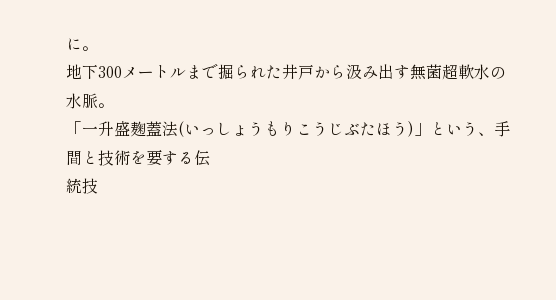に。
地下300メートルまで掘られた井戸から汲み出す無菌超軟水の水脈。
「一升盛麹蓋法(いっしょうもりこうじぶたほう)」という、手間と技術を要する伝
統技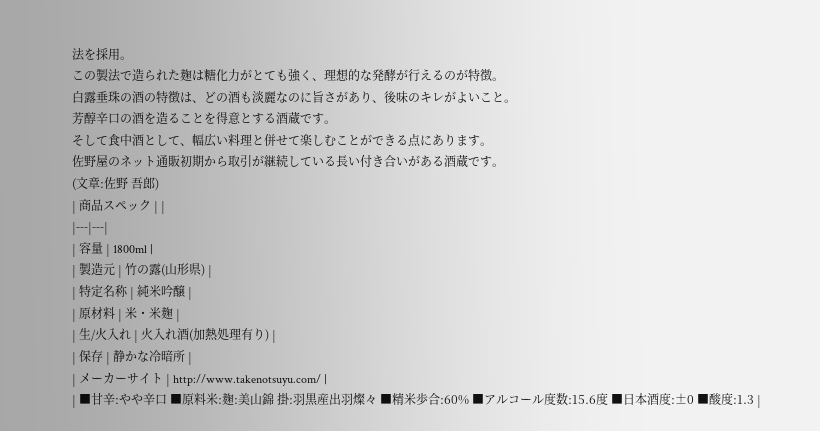法を採用。
この製法で造られた麹は糖化力がとても強く、理想的な発酵が行えるのが特徴。
白露垂珠の酒の特徴は、どの酒も淡麗なのに旨さがあり、後味のキレがよいこと。
芳醇辛口の酒を造ることを得意とする酒蔵です。
そして食中酒として、幅広い料理と併せて楽しむことができる点にあります。
佐野屋のネット通販初期から取引が継続している長い付き合いがある酒蔵です。
(文章:佐野 吾郎)
| 商品スペック | |
|---|---|
| 容量 | 1800ml |
| 製造元 | 竹の露(山形県) |
| 特定名称 | 純米吟醸 |
| 原材料 | 米・米麹 |
| 生/火入れ | 火入れ酒(加熱処理有り) |
| 保存 | 静かな冷暗所 |
| メーカーサイト | http://www.takenotsuyu.com/ |
| ■甘辛:やや辛口 ■原料米:麹:美山錦 掛:羽黒産出羽燦々 ■精米歩合:60% ■アルコール度数:15.6度 ■日本酒度:±0 ■酸度:1.3 |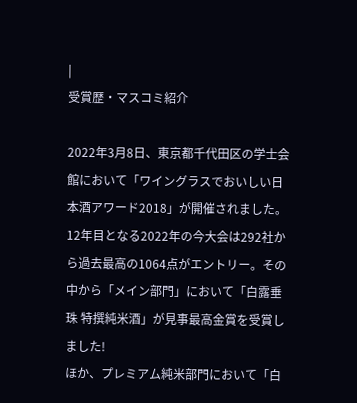|
受賞歴・マスコミ紹介

2022年3月8日、東京都千代田区の学士会館において「ワイングラスでおいしい日本酒アワード2018」が開催されました。12年目となる2022年の今大会は292社から過去最高の1064点がエントリー。その中から「メイン部門」において「白露垂珠 特撰純米酒」が見事最高金賞を受賞しました!
ほか、プレミアム純米部門において「白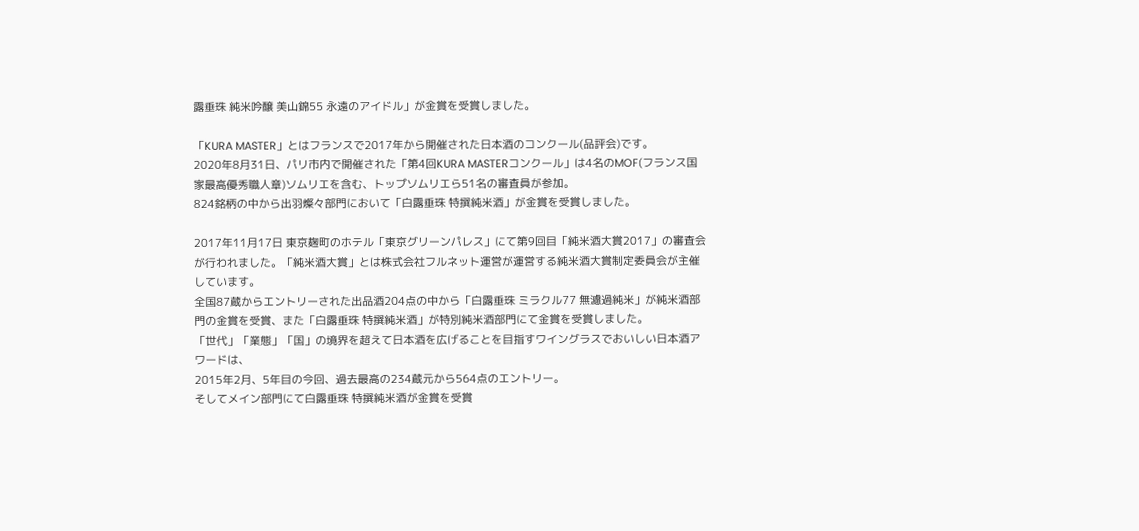露垂珠 純米吟醸 美山錦55 永遠のアイドル」が金賞を受賞しました。

「KURA MASTER」とはフランスで2017年から開催された日本酒のコンクール(品評会)です。
2020年8月31日、パリ市内で開催された「第4回KURA MASTERコンクール」は4名のMOF(フランス国家最高優秀職人章)ソムリエを含む、トップソムリエら51名の審査員が参加。
824銘柄の中から出羽燦々部門において「白露垂珠 特撰純米酒」が金賞を受賞しました。

2017年11月17日 東京麹町のホテル「東京グリーンパレス」にて第9回目「純米酒大賞2017」の審査会が行われました。「純米酒大賞」とは株式会社フルネット運営が運営する純米酒大賞制定委員会が主催しています。
全国87蔵からエントリーされた出品酒204点の中から「白露垂珠 ミラクル77 無濾過純米」が純米酒部門の金賞を受賞、また「白露垂珠 特撰純米酒」が特別純米酒部門にて金賞を受賞しました。
「世代」「業態」「国」の境界を超えて日本酒を広げることを目指すワイングラスでおいしい日本酒アワードは、
2015年2月、5年目の今回、過去最高の234蔵元から564点のエントリー。
そしてメイン部門にて白露垂珠 特撰純米酒が金賞を受賞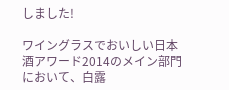しました!

ワイングラスでおいしい日本酒アワード2014のメイン部門において、白露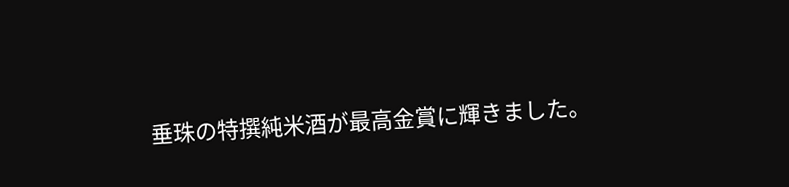垂珠の特撰純米酒が最高金賞に輝きました。